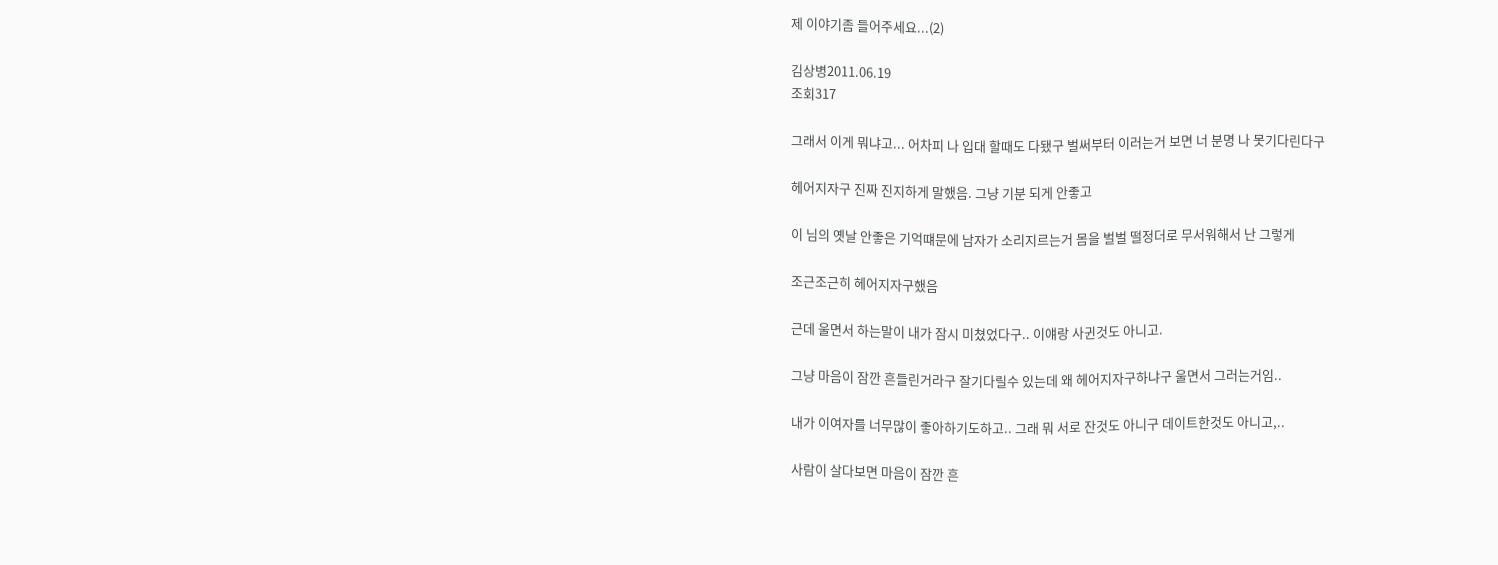제 이야기좀 들어주세요...(2)

김상병2011.06.19
조회317

그래서 이게 뭐냐고... 어차피 나 입대 할때도 다됐구 벌써부터 이러는거 보면 너 분명 나 못기다린다구

헤어지자구 진짜 진지하게 말했음. 그냥 기분 되게 안좋고

이 님의 옛날 안좋은 기억떄문에 남자가 소리지르는거 몸을 벌벌 떨정더로 무서워해서 난 그렇게

조근조근히 헤어지자구했음

근데 울면서 하는말이 내가 잠시 미쳤었다구.. 이얘랑 사귄것도 아니고.

그냥 마음이 잠깐 흔들린거라구 잘기다릴수 있는데 왜 헤어지자구하냐구 울면서 그러는거임..

내가 이여자를 너무많이 좋아하기도하고.. 그래 뭐 서로 잔것도 아니구 데이트한것도 아니고,..

사람이 살다보면 마음이 잠깐 흔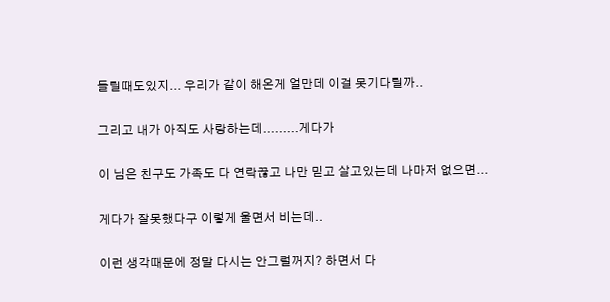들릴때도있지... 우리가 같이 해온게 얼만데 이걸 못기다릴까..

그리고 내가 아직도 사랑하는데.........게다가

이 님은 친구도 가족도 다 연락끊고 나만 믿고 살고있는데 나마저 없으면...

게다가 잘못했다구 이렇게 울면서 비는데..

이런 생각때문에 정말 다시는 안그럴꺼지? 하면서 다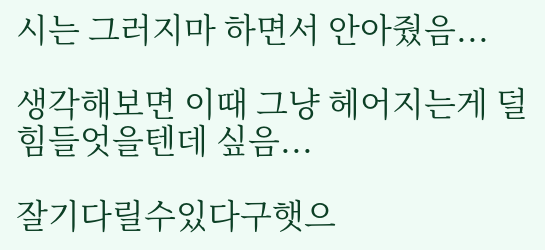시는 그러지마 하면서 안아줬음...

생각해보면 이때 그냥 헤어지는게 덜 힘들엇을텐데 싶음...

잘기다릴수있다구햇으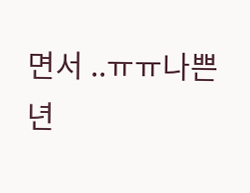면서 ..ㅠㅠ나쁜년